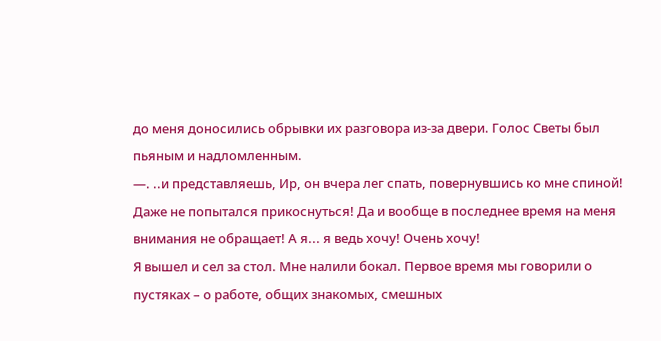до меня доносились обрывки их разговора из-за двери. Голос Светы был пьяным и надломленным.
—. ..и представляешь, Ир, он вчера лег спать, повернувшись ко мне спиной! Даже не попытался прикоснуться! Да и вообще в последнее время на меня внимания не обращает! А я... я ведь хочу! Очень хочу!
Я вышел и сел за стол. Мне налили бокал. Первое время мы говорили о пустяках – о работе, общих знакомых, смешных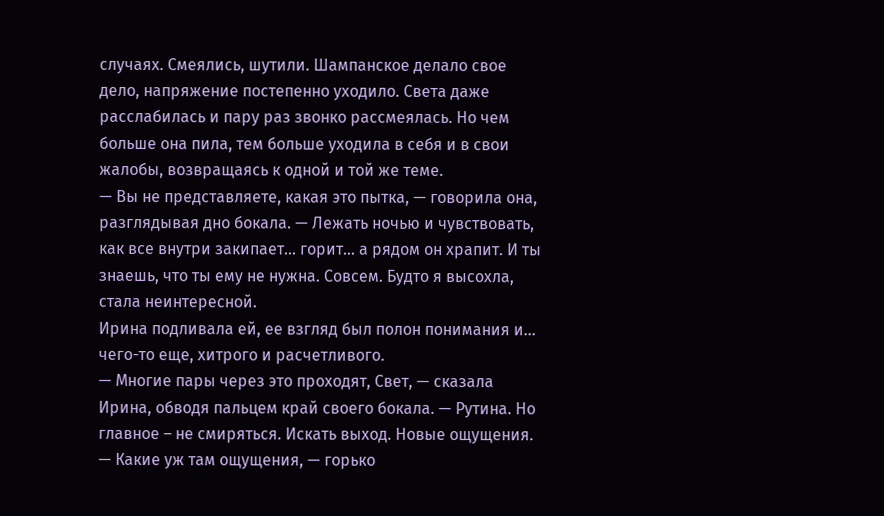случаях. Смеялись, шутили. Шампанское делало свое дело, напряжение постепенно уходило. Света даже расслабилась и пару раз звонко рассмеялась. Но чем больше она пила, тем больше уходила в себя и в свои жалобы, возвращаясь к одной и той же теме.
— Вы не представляете, какая это пытка, — говорила она, разглядывая дно бокала. — Лежать ночью и чувствовать, как все внутри закипает... горит... а рядом он храпит. И ты знаешь, что ты ему не нужна. Совсем. Будто я высохла, стала неинтересной.
Ирина подливала ей, ее взгляд был полон понимания и... чего-то еще, хитрого и расчетливого.
— Многие пары через это проходят, Свет, — сказала Ирина, обводя пальцем край своего бокала. — Рутина. Но главное – не смиряться. Искать выход. Новые ощущения.
— Какие уж там ощущения, — горько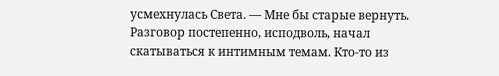усмехнулась Света. — Мне бы старые вернуть.
Разговор постепенно, исподволь, начал скатываться к интимным темам. Кто-то из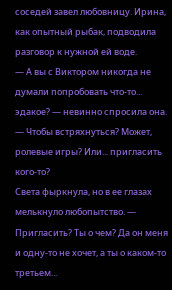соседей завел любовницу. Ирина, как опытный рыбак, подводила разговор к нужной ей воде.
— А вы с Виктором никогда не думали попробовать что-то... эдакое? — невинно спросила она. — Чтобы встряхнуться? Может, ролевые игры? Или... пригласить кого-то?
Света фыркнула, но в ее глазах мелькнуло любопытство. — Пригласить? Ты о чем? Да он меня и одну-то не хочет, а ты о каком-то третьем...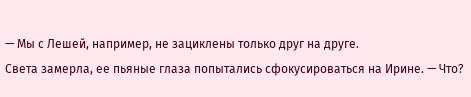— Мы с Лешей, например, не зациклены только друг на друге.
Света замерла, ее пьяные глаза попытались сфокусироваться на Ирине. — Что?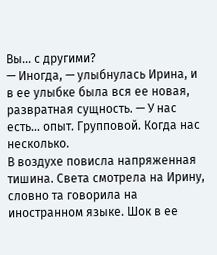Вы... с другими?
— Иногда, — улыбнулась Ирина, и в ее улыбке была вся ее новая, развратная сущность. — У нас есть... опыт. Групповой. Когда нас несколько.
В воздухе повисла напряженная тишина. Света смотрела на Ирину, словно та говорила на иностранном языке. Шок в ее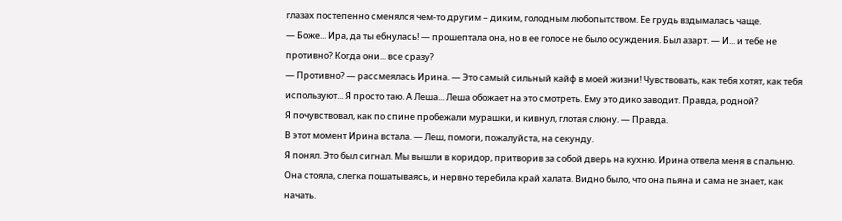глазах постепенно сменялся чем-то другим – диким, голодным любопытством. Ее грудь вздымалась чаще.
— Боже... Ира, да ты ебнулась! — прошептала она, но в ее голосе не было осуждения. Был азарт. — И... и тебе не противно? Когда они... все сразу?
— Противно? — рассмеялась Ирина. — Это самый сильный кайф в моей жизни! Чувствовать, как тебя хотят, как тебя используют... Я просто таю. А Леша... Леша обожает на это смотреть. Ему это дико заводит. Правда, родной?
Я почувствовал, как по спине пробежали мурашки, и кивнул, глотая слюну. — Правда.
В этот момент Ирина встала. — Леш, помоги, пожалуйста, на секунду.
Я понял. Это был сигнал. Мы вышли в коридор, притворив за собой дверь на кухню. Ирина отвела меня в спальню. Она стояла, слегка пошатываясь, и нервно теребила край халата. Видно было, что она пьяна и сама не знает, как начать.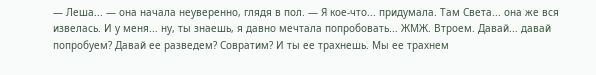— Леша... — она начала неуверенно, глядя в пол. — Я кое-что... придумала. Там Света... она же вся извелась. И у меня... ну, ты знаешь, я давно мечтала попробовать... ЖМЖ. Втроем. Давай... давай попробуем? Давай ее разведем? Совратим? И ты ее трахнешь. Мы ее трахнем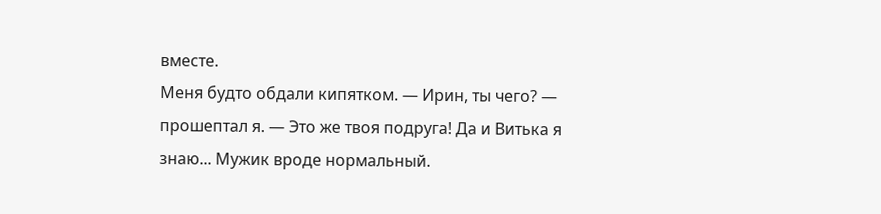вместе.
Меня будто обдали кипятком. — Ирин, ты чего? — прошептал я. — Это же твоя подруга! Да и Витька я знаю... Мужик вроде нормальный.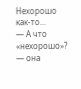Нехорошо как-то...
— А что «нехорошо»? — она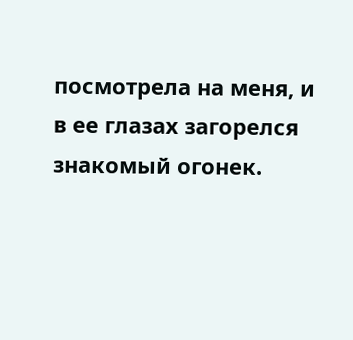посмотрела на меня, и в ее глазах загорелся знакомый огонек.